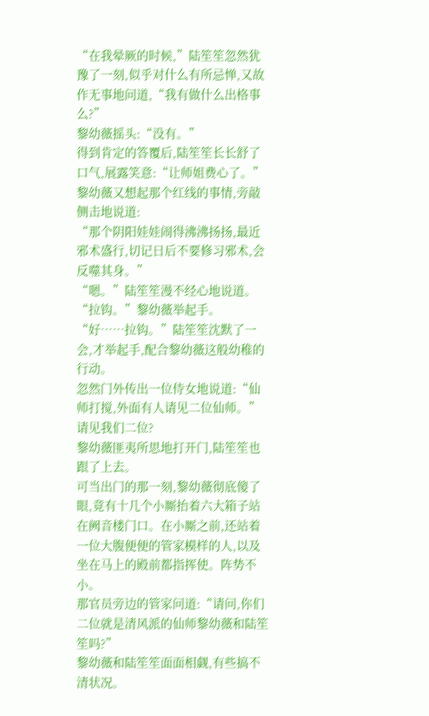“在我晕厥的时候,”陆笙笙忽然犹豫了一刻,似乎对什么有所忌惮,又故作无事地问道,“我有做什么出格事么?”
黎幼薇摇头:“没有。”
得到肯定的答覆后,陆笙笙长长舒了口气,展露笑意:“让师姐费心了。”
黎幼薇又想起那个红线的事情,旁敲侧击地说道:
“那个阴阳娃娃闹得沸沸扬扬,最近邪术盛行,切记日后不要修习邪术,会反噬其身。”
“嗯。”陆笙笙漫不经心地说道。
“拉钩。”黎幼薇举起手。
“好……拉钩。”陆笙笙沈默了一会,才举起手,配合黎幼薇这般幼稚的行动。
忽然门外传出一位侍女地说道:“仙师打搅,外面有人请见二位仙师。”
请见我们二位?
黎幼薇匪夷所思地打开门,陆笙笙也跟了上去。
可当出门的那一刻,黎幼薇彻底傻了眼,竟有十几个小厮抬着六大箱子站在阙音楼门口。在小厮之前,还站着一位大腹便便的管家模样的人,以及坐在马上的殿前都指挥使。阵势不小。
那官员旁边的管家问道:“请问,你们二位就是清风派的仙师黎幼薇和陆笙笙吗?”
黎幼薇和陆笙笙面面相觑,有些搞不清状况。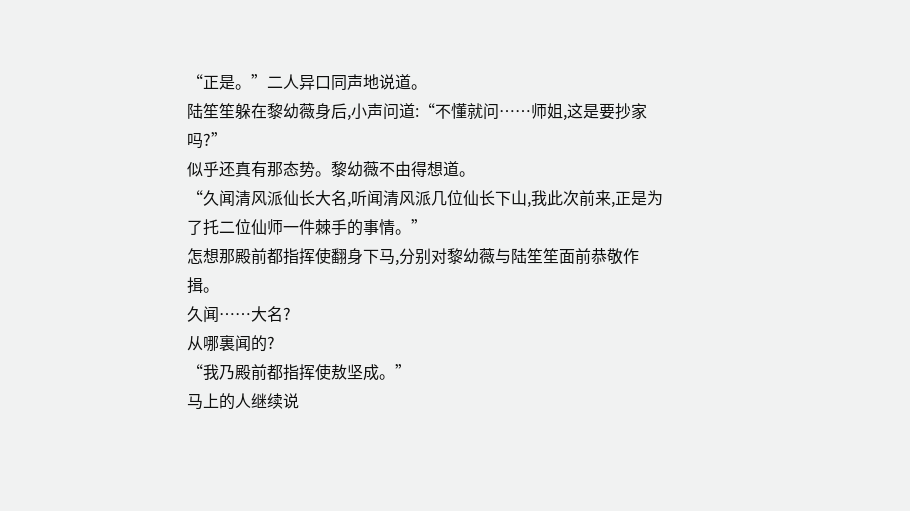“正是。”二人异口同声地说道。
陆笙笙躲在黎幼薇身后,小声问道:“不懂就问……师姐,这是要抄家吗?”
似乎还真有那态势。黎幼薇不由得想道。
“久闻清风派仙长大名,听闻清风派几位仙长下山,我此次前来,正是为了托二位仙师一件棘手的事情。”
怎想那殿前都指挥使翻身下马,分别对黎幼薇与陆笙笙面前恭敬作揖。
久闻……大名?
从哪裏闻的?
“我乃殿前都指挥使敖坚成。”
马上的人继续说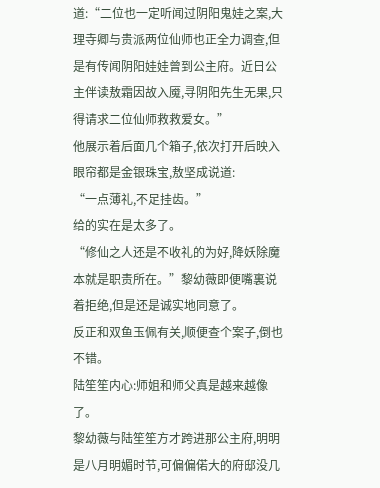道:“二位也一定听闻过阴阳鬼娃之案,大理寺卿与贵派两位仙师也正全力调查,但是有传闻阴阳娃娃曾到公主府。近日公主伴读敖霜因故入魇,寻阴阳先生无果,只得请求二位仙师救救爱女。”
他展示着后面几个箱子,依次打开后映入眼帘都是金银珠宝,敖坚成说道:
“一点薄礼,不足挂齿。”
给的实在是太多了。
“修仙之人还是不收礼的为好,降妖除魔本就是职责所在。”黎幼薇即便嘴裏说着拒绝,但是还是诚实地同意了。
反正和双鱼玉佩有关,顺便查个案子,倒也不错。
陆笙笙内心:师姐和师父真是越来越像了。
黎幼薇与陆笙笙方才跨进那公主府,明明是八月明媚时节,可偏偏偌大的府邸没几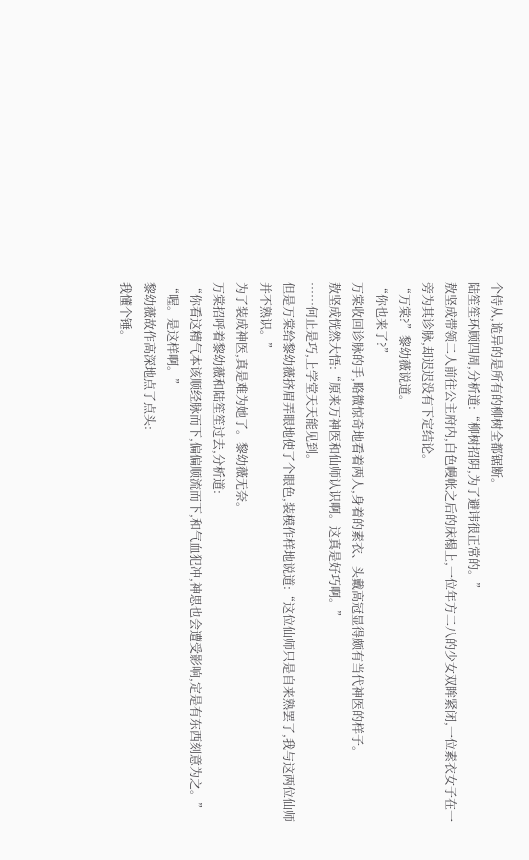个侍从,诡异的是所有的柳树全都锯断。
陆笙笙环顾四周,分析道:“柳树招阴,为了避讳很正常的。”
敖坚成带领二人前往公主府内,白色幔帐之后的床榻上,一位年方二八的少女双眸紧闭,一位素衣女子在一旁为其诊脉,却迟迟没有下定结论。
“万棠?”黎幼薇说道。
“你也来了?”
万棠收回诊脉的手,略微惊奇地看着两人,身着的素衣、头戴高冠显得颇有当代神医的样子。
敖坚成恍然大悟:“原来万神医和仙师认识啊。这真是好巧啊。”
……何止是巧,上学堂天天能见到。
但是万棠给黎幼薇挤眉弄眼地使了个眼色,装模作样地说道:“这位仙师只是自来熟罢了,我与这两位仙师并不熟识。”
为了装成神医,真是难为她了。黎幼薇无奈。
万棠招呼着黎幼薇和陆笙笙过去,分析道:
“你看这精气本该顺经脉而下,偏偏顺流而下,和气血犯冲,神思也会遭受影响,定是有东西刻意为之。”
“喔。是这样啊。”
黎幼薇故作高深地点了点头:
我懂个锤。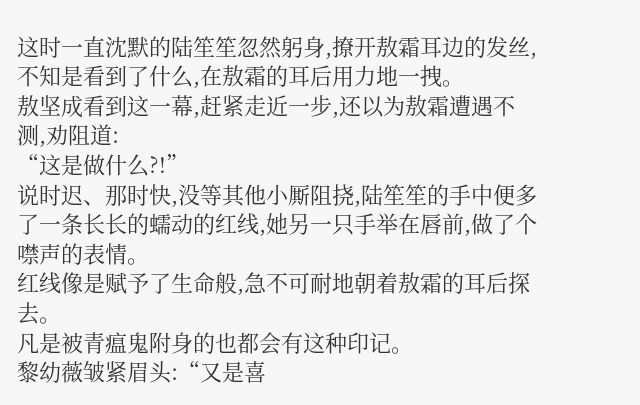这时一直沈默的陆笙笙忽然躬身,撩开敖霜耳边的发丝,不知是看到了什么,在敖霜的耳后用力地一拽。
敖坚成看到这一幕,赶紧走近一步,还以为敖霜遭遇不测,劝阻道:
“这是做什么?!”
说时迟、那时快,没等其他小厮阻挠,陆笙笙的手中便多了一条长长的蠕动的红线,她另一只手举在唇前,做了个噤声的表情。
红线像是赋予了生命般,急不可耐地朝着敖霜的耳后探去。
凡是被青瘟鬼附身的也都会有这种印记。
黎幼薇皱紧眉头:“又是喜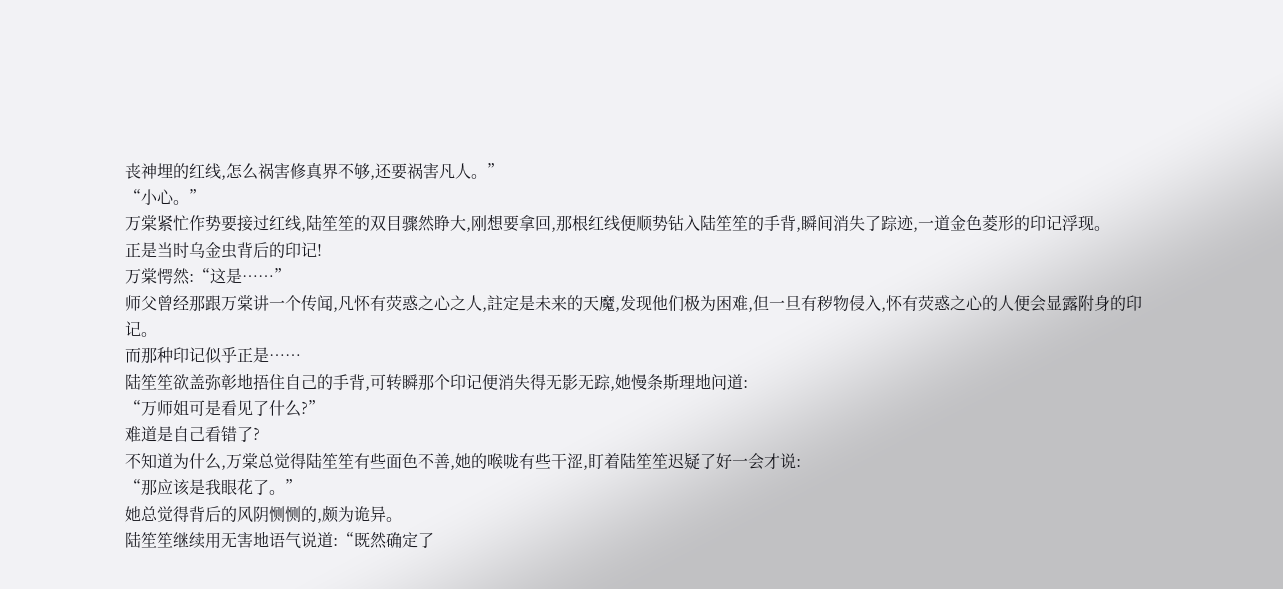丧神埋的红线,怎么祸害修真界不够,还要祸害凡人。”
“小心。”
万棠紧忙作势要接过红线,陆笙笙的双目骤然睁大,刚想要拿回,那根红线便顺势钻入陆笙笙的手背,瞬间消失了踪迹,一道金色菱形的印记浮现。
正是当时乌金虫背后的印记!
万棠愕然:“这是……”
师父曾经那跟万棠讲一个传闻,凡怀有荧惑之心之人,註定是未来的天魔,发现他们极为困难,但一旦有秽物侵入,怀有荧惑之心的人便会显露附身的印记。
而那种印记似乎正是……
陆笙笙欲盖弥彰地捂住自己的手背,可转瞬那个印记便消失得无影无踪,她慢条斯理地问道:
“万师姐可是看见了什么?”
难道是自己看错了?
不知道为什么,万棠总觉得陆笙笙有些面色不善,她的喉咙有些干涩,盯着陆笙笙迟疑了好一会才说:
“那应该是我眼花了。”
她总觉得背后的风阴恻恻的,颇为诡异。
陆笙笙继续用无害地语气说道:“既然确定了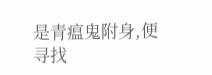是青瘟鬼附身,便寻找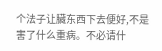个法子让臟东西下去便好,不是害了什么重病。不必请什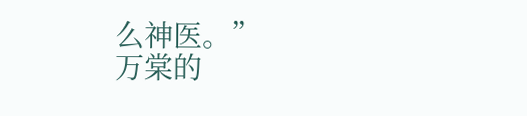么神医。”
万棠的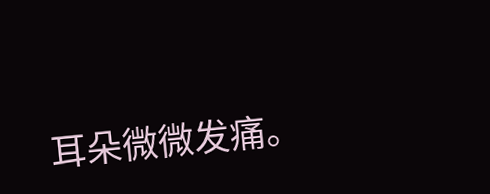耳朵微微发痛。